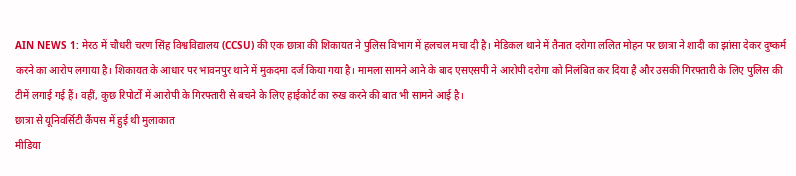AIN NEWS 1: मेरठ में चौधरी चरण सिंह विश्वविद्यालय (CCSU) की एक छात्रा की शिकायत ने पुलिस विभाग में हलचल मचा दी है। मेडिकल थाने में तैनात दरोगा ललित मोहन पर छात्रा ने शादी का झांसा देकर दुष्कर्म करने का आरोप लगाया है। शिकायत के आधार पर भावनपुर थाने में मुकदमा दर्ज किया गया है। मामला सामने आने के बाद एसएसपी ने आरोपी दरोगा को निलंबित कर दिया है और उसकी गिरफ्तारी के लिए पुलिस की टीमें लगाई गई हैं। वहीं, कुछ रिपोर्टों में आरोपी के गिरफ्तारी से बचने के लिए हाईकोर्ट का रुख करने की बात भी सामने आई है।
छात्रा से यूनिवर्सिटी कैंपस में हुई थी मुलाकात
मीडिया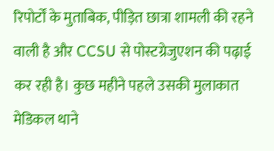रिपोर्टों के मुताबिक, पीड़ित छात्रा शामली की रहने वाली है और CCSU से पोस्टग्रेजुएशन की पढ़ाई कर रही है। कुछ महीने पहले उसकी मुलाकात मेडिकल थाने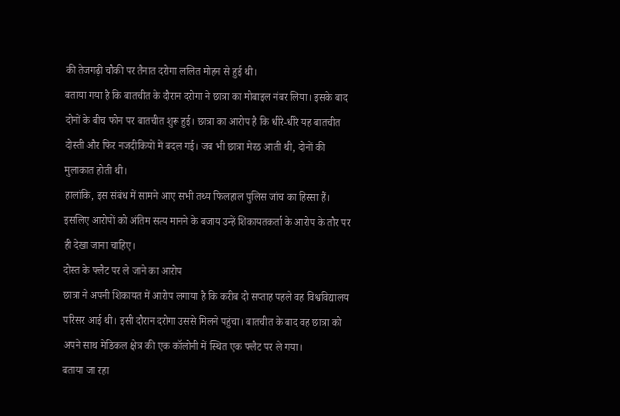की तेजगढ़ी चौकी पर तैनात दरोगा ललित मोहन से हुई थी।
बताया गया है कि बातचीत के दौरान दरोगा ने छात्रा का मोबाइल नंबर लिया। इसके बाद दोनों के बीच फोन पर बातचीत शुरू हुई। छात्रा का आरोप है कि धीरे-धीरे यह बातचीत दोस्ती और फिर नजदीकियों में बदल गई। जब भी छात्रा मेरठ आती थी, दोनों की मुलाकात होती थी।
हालांकि, इस संबंध में सामने आए सभी तथ्य फिलहाल पुलिस जांच का हिस्सा हैं। इसलिए आरोपों को अंतिम सत्य मानने के बजाय उन्हें शिकायतकर्ता के आरोप के तौर पर ही देखा जाना चाहिए।
दोस्त के फ्लैट पर ले जाने का आरोप
छात्रा ने अपनी शिकायत में आरोप लगाया है कि करीब दो सप्ताह पहले वह विश्वविद्यालय परिसर आई थी। इसी दौरान दरोगा उससे मिलने पहुंचा। बातचीत के बाद वह छात्रा को अपने साथ मेडिकल क्षेत्र की एक कॉलोनी में स्थित एक फ्लैट पर ले गया।
बताया जा रहा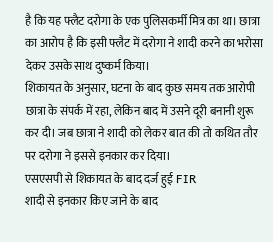है कि यह फ्लैट दरोगा के एक पुलिसकर्मी मित्र का था। छात्रा का आरोप है कि इसी फ्लैट में दरोगा ने शादी करने का भरोसा देकर उसके साथ दुष्कर्म किया।
शिकायत के अनुसार, घटना के बाद कुछ समय तक आरोपी छात्रा के संपर्क में रहा, लेकिन बाद में उसने दूरी बनानी शुरू कर दी। जब छात्रा ने शादी को लेकर बात की तो कथित तौर पर दरोगा ने इससे इनकार कर दिया।
एसएसपी से शिकायत के बाद दर्ज हुई FIR
शादी से इनकार किए जाने के बाद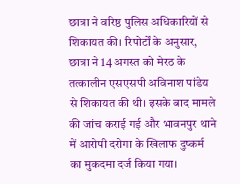छात्रा ने वरिष्ठ पुलिस अधिकारियों से शिकायत की। रिपोर्टों के अनुसार, छात्रा ने 14 अगस्त को मेरठ के तत्कालीन एसएसपी अविनाश पांडेय से शिकायत की थी। इसके बाद मामले की जांच कराई गई और भावनपुर थाने में आरोपी दरोगा के खिलाफ दुष्कर्म का मुकदमा दर्ज किया गया।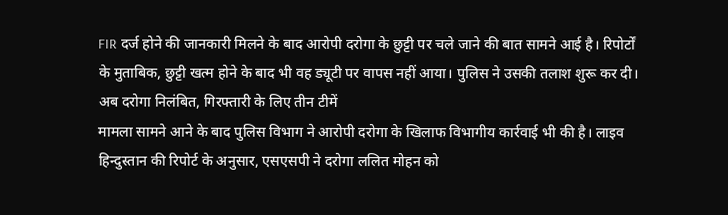FIR दर्ज होने की जानकारी मिलने के बाद आरोपी दरोगा के छुट्टी पर चले जाने की बात सामने आई है। रिपोर्टों के मुताबिक, छुट्टी खत्म होने के बाद भी वह ड्यूटी पर वापस नहीं आया। पुलिस ने उसकी तलाश शुरू कर दी।
अब दरोगा निलंबित, गिरफ्तारी के लिए तीन टीमें
मामला सामने आने के बाद पुलिस विभाग ने आरोपी दरोगा के खिलाफ विभागीय कार्रवाई भी की है। लाइव हिन्दुस्तान की रिपोर्ट के अनुसार, एसएसपी ने दरोगा ललित मोहन को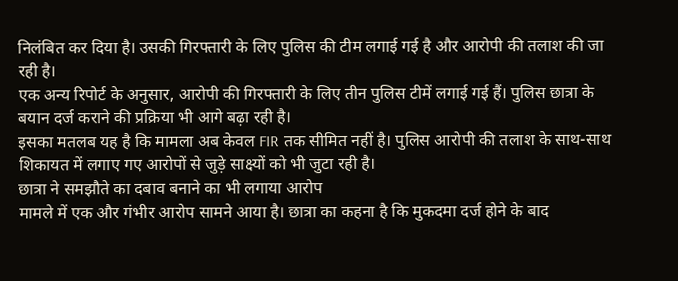निलंबित कर दिया है। उसकी गिरफ्तारी के लिए पुलिस की टीम लगाई गई है और आरोपी की तलाश की जा रही है।
एक अन्य रिपोर्ट के अनुसार, आरोपी की गिरफ्तारी के लिए तीन पुलिस टीमें लगाई गई हैं। पुलिस छात्रा के बयान दर्ज कराने की प्रक्रिया भी आगे बढ़ा रही है।
इसका मतलब यह है कि मामला अब केवल FIR तक सीमित नहीं है। पुलिस आरोपी की तलाश के साथ-साथ शिकायत में लगाए गए आरोपों से जुड़े साक्ष्यों को भी जुटा रही है।
छात्रा ने समझौते का दबाव बनाने का भी लगाया आरोप
मामले में एक और गंभीर आरोप सामने आया है। छात्रा का कहना है कि मुकदमा दर्ज होने के बाद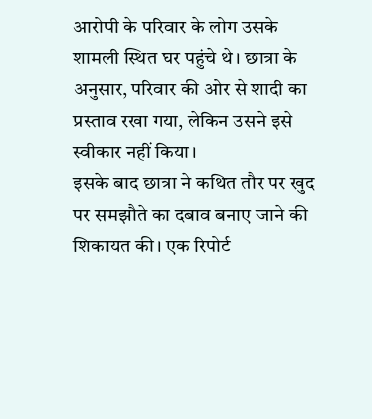आरोपी के परिवार के लोग उसके शामली स्थित घर पहुंचे थे। छात्रा के अनुसार, परिवार की ओर से शादी का प्रस्ताव रखा गया, लेकिन उसने इसे स्वीकार नहीं किया।
इसके बाद छात्रा ने कथित तौर पर खुद पर समझौते का दबाव बनाए जाने की शिकायत की। एक रिपोर्ट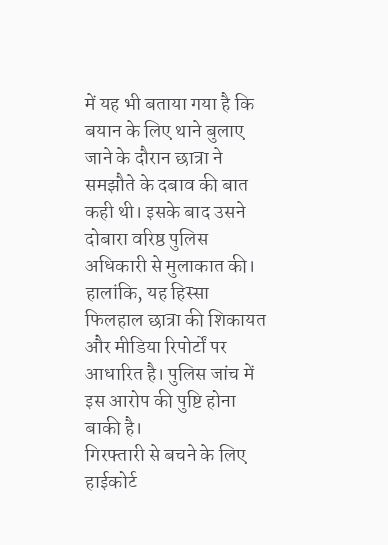में यह भी बताया गया है कि बयान के लिए थाने बुलाए जाने के दौरान छात्रा ने समझौते के दबाव की बात कही थी। इसके बाद उसने दोबारा वरिष्ठ पुलिस अधिकारी से मुलाकात की।
हालांकि, यह हिस्सा फिलहाल छात्रा की शिकायत और मीडिया रिपोर्टों पर आधारित है। पुलिस जांच में इस आरोप की पुष्टि होना बाकी है।
गिरफ्तारी से बचने के लिए हाईकोर्ट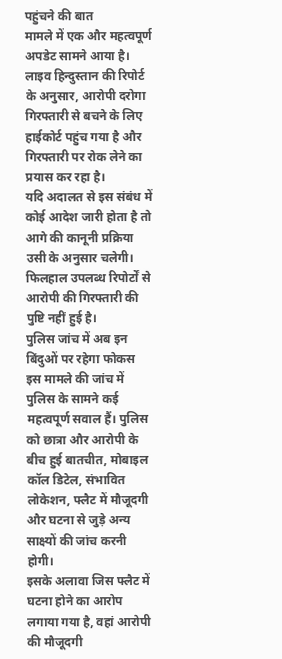पहुंचने की बात
मामले में एक और महत्वपूर्ण अपडेट सामने आया है। लाइव हिन्दुस्तान की रिपोर्ट के अनुसार, आरोपी दरोगा गिरफ्तारी से बचने के लिए हाईकोर्ट पहुंच गया है और गिरफ्तारी पर रोक लेने का प्रयास कर रहा है।
यदि अदालत से इस संबंध में कोई आदेश जारी होता है तो आगे की कानूनी प्रक्रिया उसी के अनुसार चलेगी। फिलहाल उपलब्ध रिपोर्टों से आरोपी की गिरफ्तारी की पुष्टि नहीं हुई है।
पुलिस जांच में अब इन बिंदुओं पर रहेगा फोकस
इस मामले की जांच में पुलिस के सामने कई महत्वपूर्ण सवाल हैं। पुलिस को छात्रा और आरोपी के बीच हुई बातचीत, मोबाइल कॉल डिटेल, संभावित लोकेशन, फ्लैट में मौजूदगी और घटना से जुड़े अन्य साक्ष्यों की जांच करनी होगी।
इसके अलावा जिस फ्लैट में घटना होने का आरोप लगाया गया है, वहां आरोपी की मौजूदगी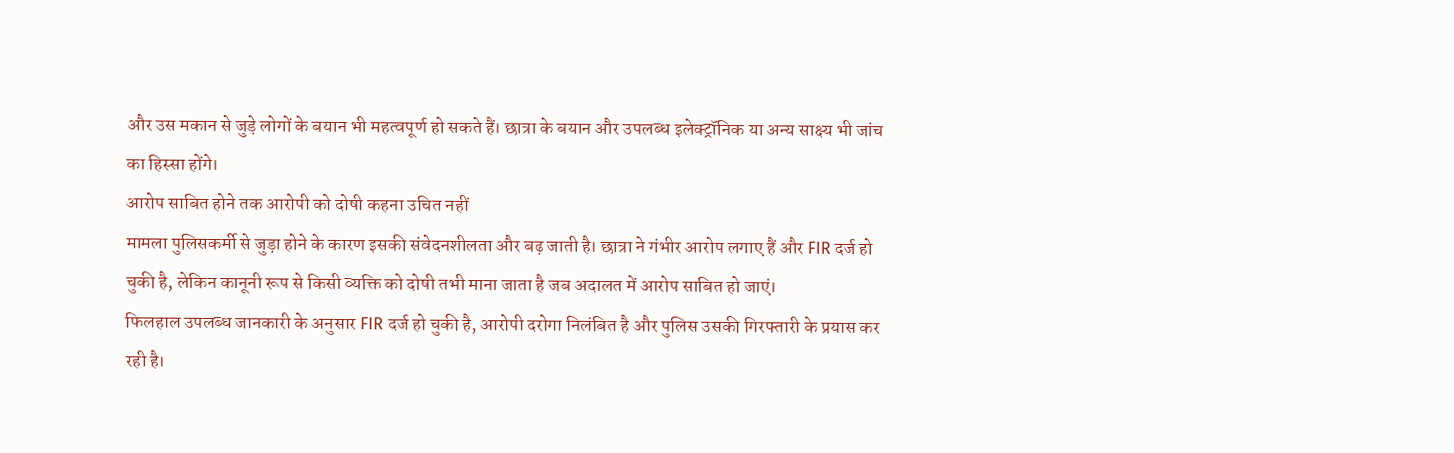और उस मकान से जुड़े लोगों के बयान भी महत्वपूर्ण हो सकते हैं। छात्रा के बयान और उपलब्ध इलेक्ट्रॉनिक या अन्य साक्ष्य भी जांच का हिस्सा होंगे।
आरोप साबित होने तक आरोपी को दोषी कहना उचित नहीं
मामला पुलिसकर्मी से जुड़ा होने के कारण इसकी संवेदनशीलता और बढ़ जाती है। छात्रा ने गंभीर आरोप लगाए हैं और FIR दर्ज हो चुकी है, लेकिन कानूनी रूप से किसी व्यक्ति को दोषी तभी माना जाता है जब अदालत में आरोप साबित हो जाएं।
फिलहाल उपलब्ध जानकारी के अनुसार FIR दर्ज हो चुकी है, आरोपी दरोगा निलंबित है और पुलिस उसकी गिरफ्तारी के प्रयास कर रही है।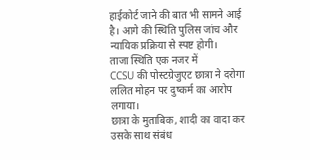हाईकोर्ट जाने की बात भी सामने आई है। आगे की स्थिति पुलिस जांच और न्यायिक प्रक्रिया से स्पष्ट होगी।
ताजा स्थिति एक नजर में
CCSU की पोस्टग्रेजुएट छात्रा ने दरोगा ललित मोहन पर दुष्कर्म का आरोप लगाया।
छात्रा के मुताबिक, शादी का वादा कर उसके साथ संबंध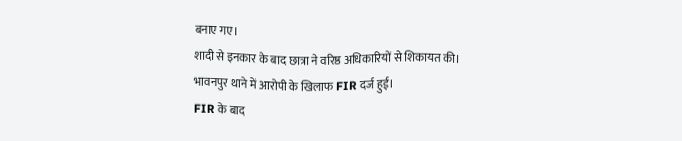बनाए गए।
शादी से इनकार के बाद छात्रा ने वरिष्ठ अधिकारियों से शिकायत की।
भावनपुर थाने में आरोपी के खिलाफ FIR दर्ज हुई।
FIR के बाद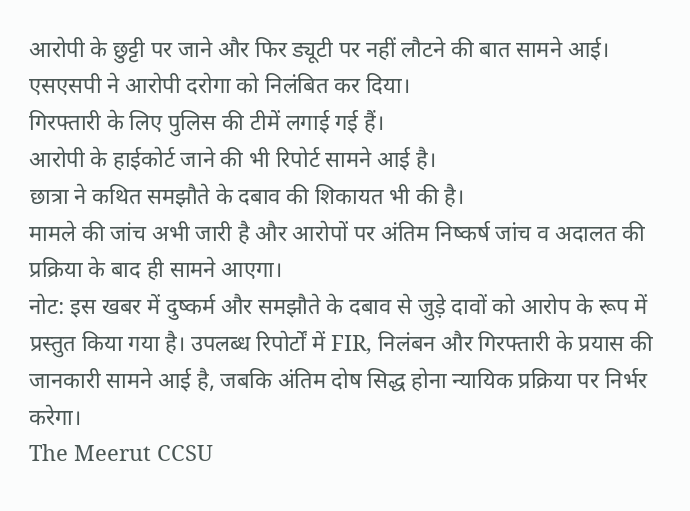आरोपी के छुट्टी पर जाने और फिर ड्यूटी पर नहीं लौटने की बात सामने आई।
एसएसपी ने आरोपी दरोगा को निलंबित कर दिया।
गिरफ्तारी के लिए पुलिस की टीमें लगाई गई हैं।
आरोपी के हाईकोर्ट जाने की भी रिपोर्ट सामने आई है।
छात्रा ने कथित समझौते के दबाव की शिकायत भी की है।
मामले की जांच अभी जारी है और आरोपों पर अंतिम निष्कर्ष जांच व अदालत की प्रक्रिया के बाद ही सामने आएगा।
नोट: इस खबर में दुष्कर्म और समझौते के दबाव से जुड़े दावों को आरोप के रूप में प्रस्तुत किया गया है। उपलब्ध रिपोर्टों में FIR, निलंबन और गिरफ्तारी के प्रयास की जानकारी सामने आई है, जबकि अंतिम दोष सिद्ध होना न्यायिक प्रक्रिया पर निर्भर करेगा।
The Meerut CCSU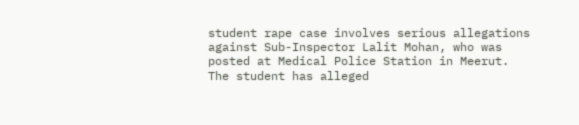student rape case involves serious allegations against Sub-Inspector Lalit Mohan, who was posted at Medical Police Station in Meerut. The student has alleged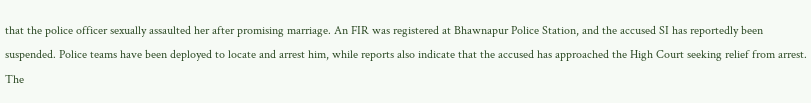that the police officer sexually assaulted her after promising marriage. An FIR was registered at Bhawnapur Police Station, and the accused SI has reportedly been suspended. Police teams have been deployed to locate and arrest him, while reports also indicate that the accused has approached the High Court seeking relief from arrest. The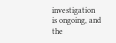investigation is ongoing, and the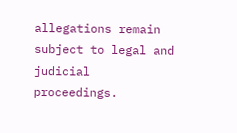allegations remain subject to legal and judicial proceedings.